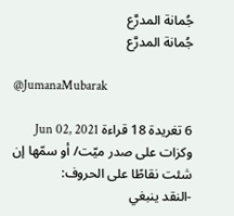جُمانة المدرَّع
جُمانة المدرَّع

@JumanaMubarak

6 تغريدة 18 قراءة Jun 02, 2021
وكزات على صدر ميّت/ أو سمّها إن شئت نقاطًا على الحروف:
-النقد ينبغي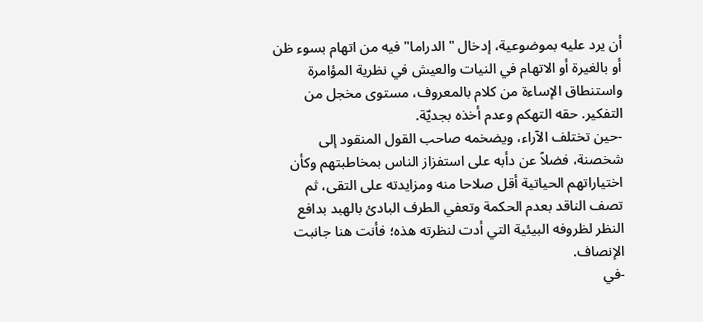أن يرد عليه بموضوعية، إدخال "الدراما" فيه من اتهام بسوء ظن أو بالغيرة أو الاتهام في النيات والعيش في نظرية المؤامرة واستنطاق الإساءة من كلام بالمعروف، مستوى مخجل من التفكير. حقه التهكم وعدم أخذه بجديّة.
-حين تختلف الآراء، ويضخمه صاحب القول المنقود إلى شخصنة، فضلاً عن دأبه على استفزاز الناس بمخاطبتهم وكأن اختياراتهم الحياتية أقل صلاحا منه ومزايدته على التقى، ثم تصف الناقد بعدم الحكمة وتعفي الطرف البادئ بالهبد بدافع النظر لظروفه البيئية التي أدت لنظرته هذه؛ فأنت هنا جانبت الإنصاف.
-في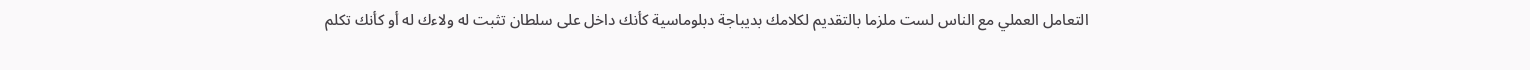التعامل العملي مع الناس لست ملزما بالتقديم لكلامك بديباجة دبلوماسية كأنك داخل على سلطان تثبت له ولاءك له أو كأنك تكلم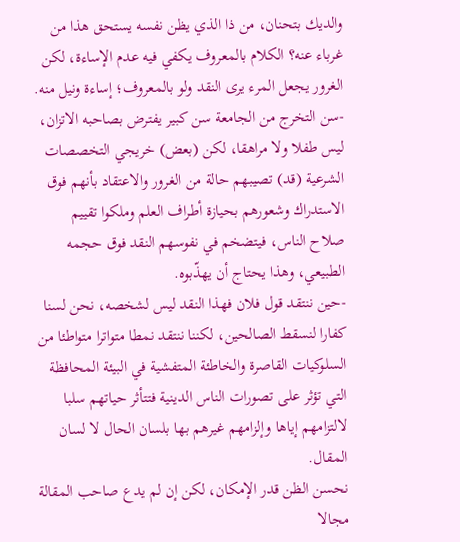والديك بتحنان، من ذا الذي يظن نفسه يستحق هذا من غرباء عنه؟ الكلام بالمعروف يكفي فيه عدم الإساءة، لكن الغرور يجعل المرء يرى النقد ولو بالمعروف؛ إساءة ونيل منه.
-سن التخرج من الجامعة سن كبير يفترض بصاحبه الاتزان، ليس طفلا ولا مراهقا، لكن (بعض) خريجي التخصصات الشرعية (قد) تصيبهم حالة من الغرور والاعتقاد بأنهم فوق الاستدراك وشعورهم بحيازة أطراف العلم وملكوا تقييم صلاح الناس، فيتضخم في نفوسهم النقد فوق حجمه الطبيعي، وهذا يحتاج أن يهذّبوه.
-حين ننتقد قول فلان فهذا النقد ليس لشخصه، نحن لسنا كفارا لنسقط الصالحين، لكننا ننتقد نمطا متواترا متواطئا من السلوكيات القاصرة والخاطئة المتفشية في البيئة المحافظة التي تؤثر على تصورات الناس الدينية فتتأثر حياتهم سلبا لالتزامهم إياها وإلزامهم غيرهم بها بلسان الحال لا لسان المقال.
نحسن الظن قدر الإمكان، لكن إن لم يدع صاحب المقالة مجالا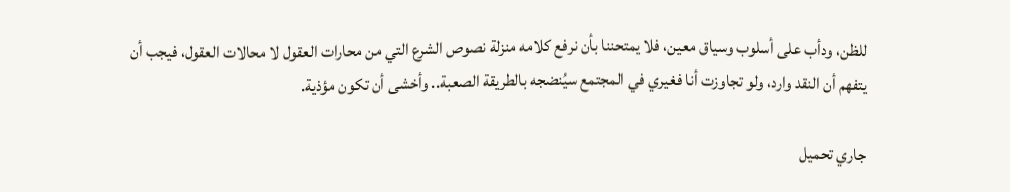للظن، ودأب على أسلوب وسياق معين، فلا يمتحننا بأن نرفع كلامه منزلة نصوص الشرع التي من محارات العقول لا محالات العقول، فيجب أن يتفهم أن النقد وارد، ولو تجاوزت أنا فغيري في المجتمع سيُنضجه بالطريقة الصعبة.. وأخشى أن تكون مؤذية.

جاري تحميل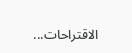الاقتراحات...